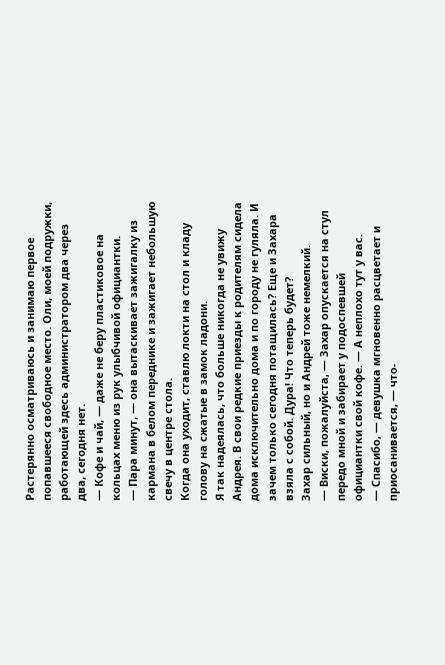Растерянно осматриваюсь и занимаю первое попавшееся свободное место. Оли, моей подружки, работающей здесь администратором два через два, сегодня нет.
— Кофе и чай, — даже не беру пластиковое на кольцах меню из рук улыбчивой официантки.
— Пара минут, — она вытаскивает зажигалку из кармана в белом переднике и зажигает небольшую свечу в центре стола.
Когда она уходит, ставлю локти на стол и кладу голову на сжатые в замок ладони.
Я так надеялась, что больше никогда не увижу Андрея. В свои редкие приезды к родителям сидела дома исключительно дома и по городу не гуляла. И зачем только сегодня потащилась? Еще и Захара взяла с собой. Дура! Что теперь будет?
Захар сильный, но и Андрей тоже немелкий.
— Виски, пожалуйста, — Захар опускается на стул передо мной и забирает у подоспевшей официантки свой кофе. — А неплохо тут у вас.
— Спасибо, — девушка мгновенно расцветает и приосанивается, — что-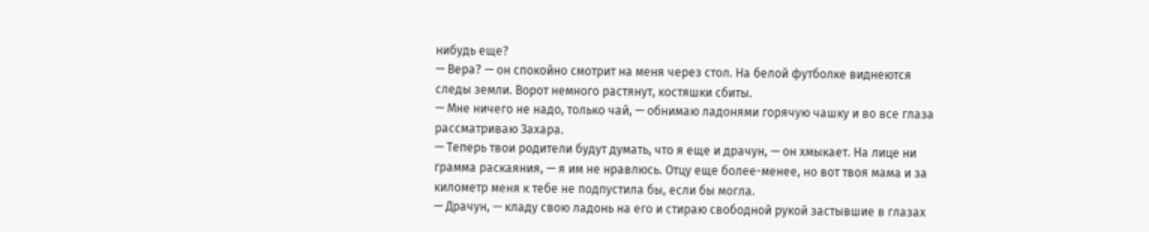нибудь еще?
— Вера? — он спокойно смотрит на меня через стол. На белой футболке виднеются следы земли. Ворот немного растянут, костяшки сбиты.
— Мне ничего не надо, только чай, — обнимаю ладонями горячую чашку и во все глаза рассматриваю Захара.
— Теперь твои родители будут думать, что я еще и драчун, — он хмыкает. На лице ни грамма раскаяния, — я им не нравлюсь. Отцу еще более-менее, но вот твоя мама и за километр меня к тебе не подпустила бы, если бы могла.
— Драчун, — кладу свою ладонь на его и стираю свободной рукой застывшие в глазах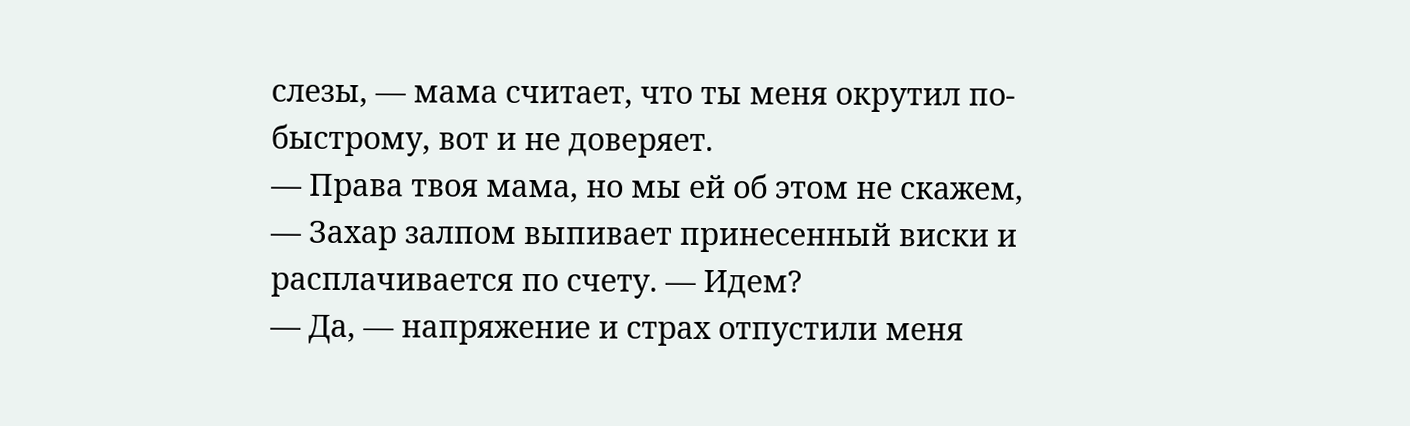слезы, — мама считает, что ты меня окрутил по-быстрому, вот и не доверяет.
— Права твоя мама, но мы ей об этом не скажем, — Захар залпом выпивает принесенный виски и расплачивается по счету. — Идем?
— Да, — напряжение и страх отпустили меня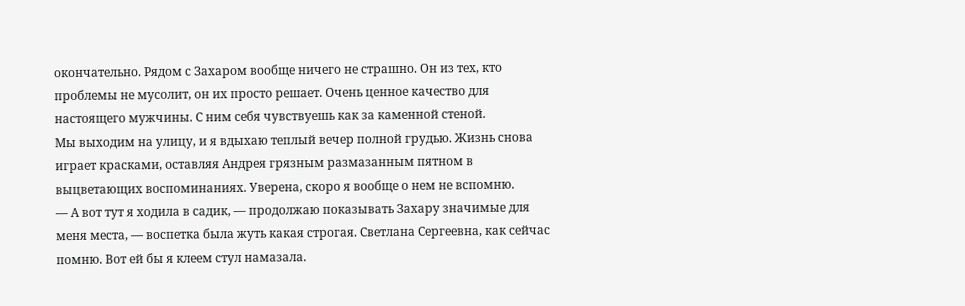окончательно. Рядом с Захаром вообще ничего не страшно. Он из тех, кто проблемы не мусолит, он их просто решает. Очень ценное качество для настоящего мужчины. С ним себя чувствуешь как за каменной стеной.
Мы выходим на улицу, и я вдыхаю теплый вечер полной грудью. Жизнь снова играет красками, оставляя Андрея грязным размазанным пятном в выцветающих воспоминаниях. Уверена, скоро я вообще о нем не вспомню.
— А вот тут я ходила в садик, — продолжаю показывать Захару значимые для меня места, — воспетка была жуть какая строгая. Светлана Сергеевна, как сейчас помню. Вот ей бы я клеем стул намазала.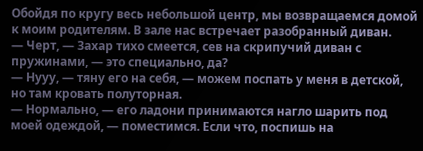Обойдя по кругу весь небольшой центр, мы возвращаемся домой к моим родителям. В зале нас встречает разобранный диван.
— Черт, — Захар тихо смеется, сев на скрипучий диван с пружинами, — это специально, да?
— Нууу, — тяну его на себя, — можем поспать у меня в детской, но там кровать полуторная.
— Нормально, — его ладони принимаются нагло шарить под моей одеждой, — поместимся. Если что, поспишь на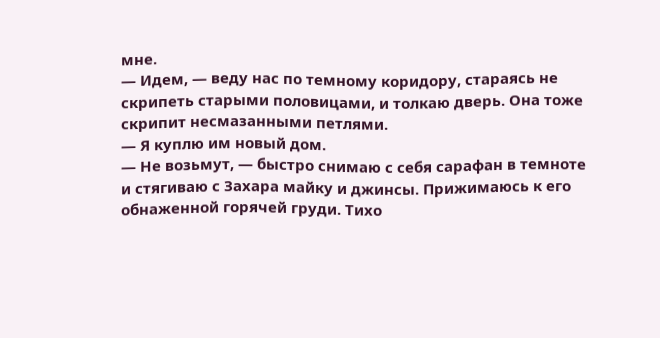мне.
— Идем, — веду нас по темному коридору, стараясь не скрипеть старыми половицами, и толкаю дверь. Она тоже скрипит несмазанными петлями.
— Я куплю им новый дом.
— Не возьмут, — быстро снимаю с себя сарафан в темноте и стягиваю с Захара майку и джинсы. Прижимаюсь к его обнаженной горячей груди. Тихо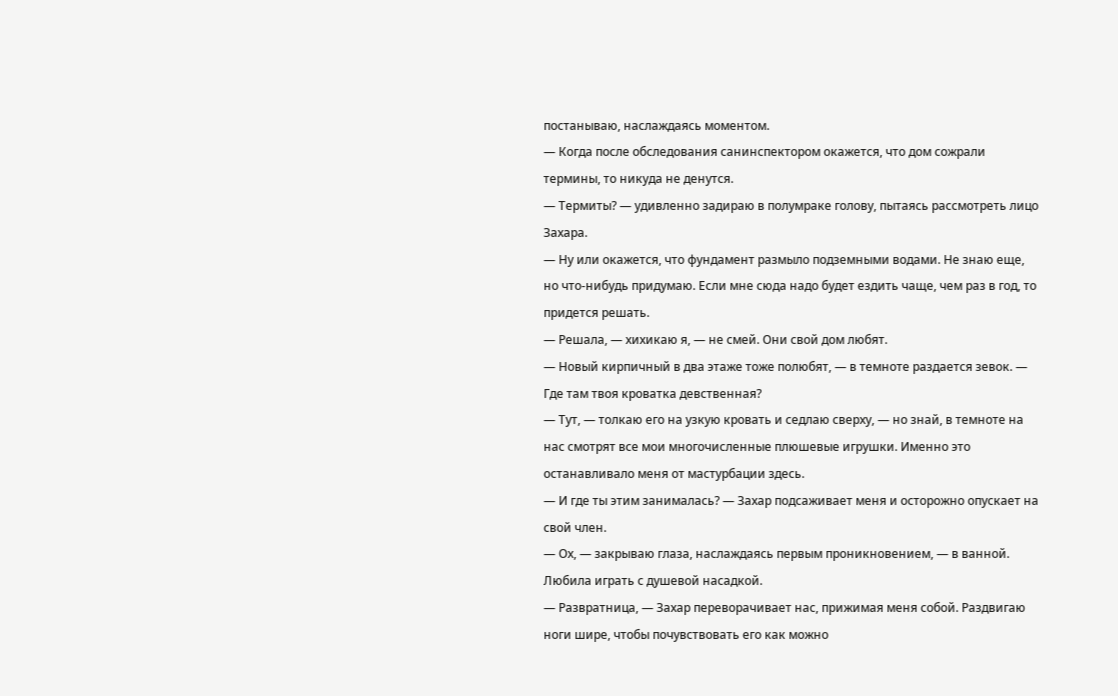постанываю, наслаждаясь моментом.
— Когда после обследования санинспектором окажется, что дом сожрали термины, то никуда не денутся.
— Термиты? — удивленно задираю в полумраке голову, пытаясь рассмотреть лицо Захара.
— Ну или окажется, что фундамент размыло подземными водами. Не знаю еще, но что-нибудь придумаю. Если мне сюда надо будет ездить чаще, чем раз в год, то придется решать.
— Решала, — хихикаю я, — не смей. Они свой дом любят.
— Новый кирпичный в два этаже тоже полюбят, — в темноте раздается зевок. — Где там твоя кроватка девственная?
— Тут, — толкаю его на узкую кровать и седлаю сверху, — но знай, в темноте на нас смотрят все мои многочисленные плюшевые игрушки. Именно это останавливало меня от мастурбации здесь.
— И где ты этим занималась? — Захар подсаживает меня и осторожно опускает на свой член.
— Ох, — закрываю глаза, наслаждаясь первым проникновением, — в ванной. Любила играть с душевой насадкой.
— Развратница, — Захар переворачивает нас, прижимая меня собой. Раздвигаю ноги шире, чтобы почувствовать его как можно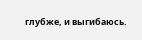глубже, и выгибаюсь.